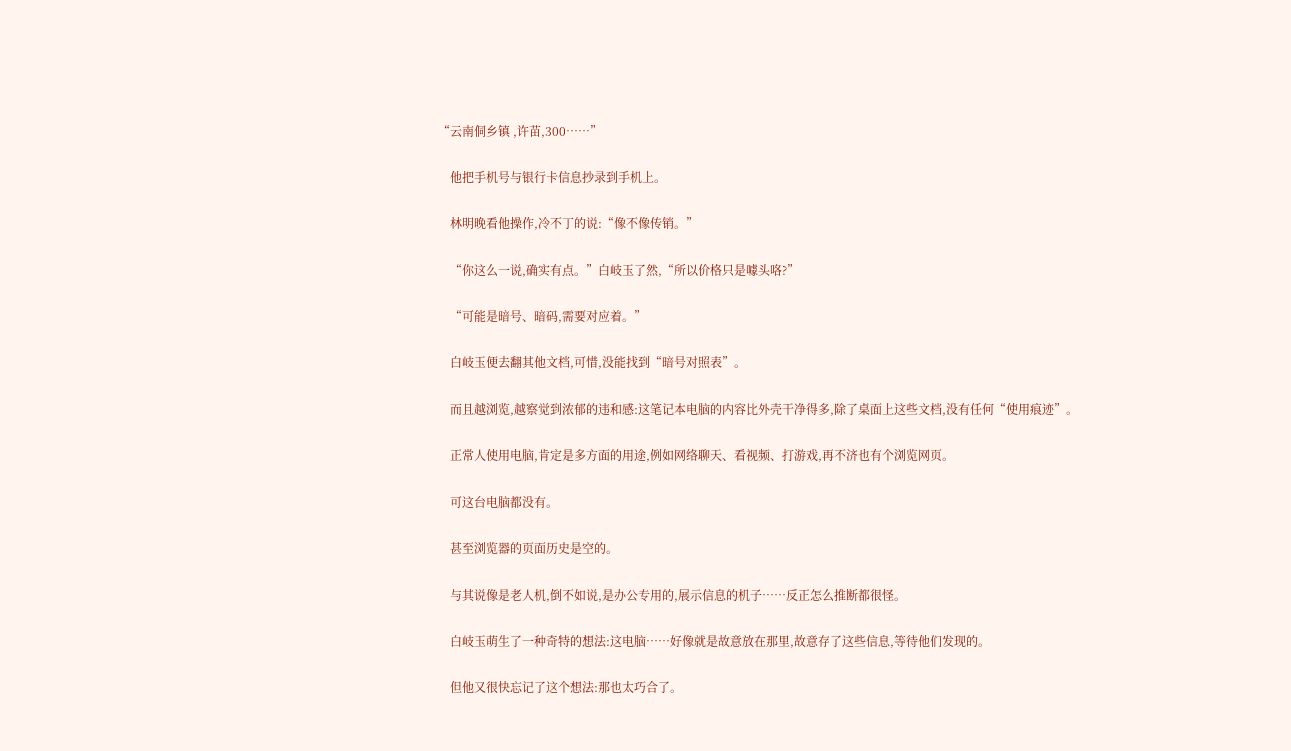“云南侗乡镇 ,许苗,300……”

    他把手机号与银行卡信息抄录到手机上。

    林明晚看他操作,冷不丁的说:“像不像传销。”

    “你这么一说,确实有点。”白岐玉了然,“所以价格只是噱头咯?”

    “可能是暗号、暗码,需要对应着。”

    白岐玉便去翻其他文档,可惜,没能找到“暗号对照表”。

    而且越浏览,越察觉到浓郁的违和感:这笔记本电脑的内容比外壳干净得多,除了桌面上这些文档,没有任何“使用痕迹”。

    正常人使用电脑,肯定是多方面的用途,例如网络聊天、看视频、打游戏,再不济也有个浏览网页。

    可这台电脑都没有。

    甚至浏览器的页面历史是空的。

    与其说像是老人机,倒不如说,是办公专用的,展示信息的机子……反正怎么推断都很怪。

    白岐玉萌生了一种奇特的想法:这电脑……好像就是故意放在那里,故意存了这些信息,等待他们发现的。

    但他又很快忘记了这个想法:那也太巧合了。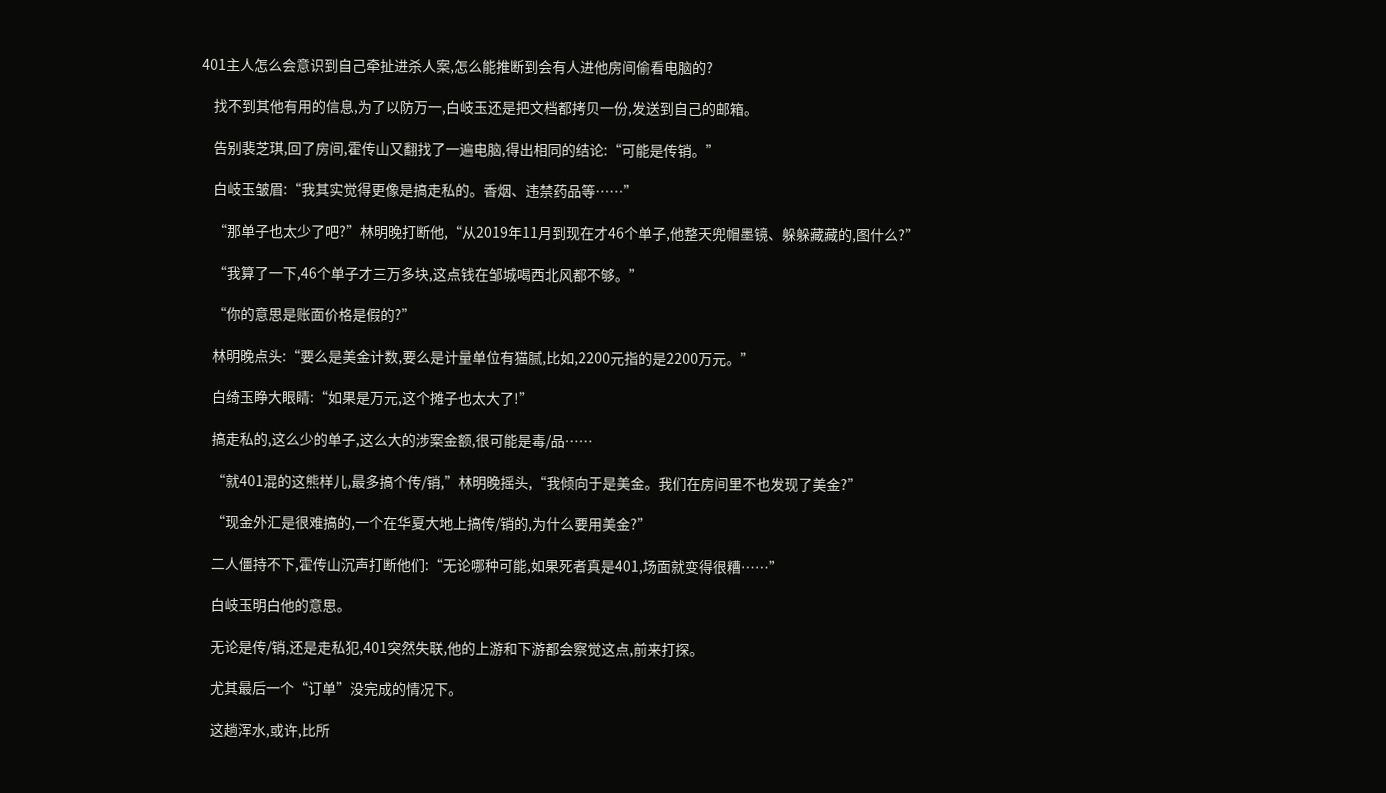401主人怎么会意识到自己牵扯进杀人案,怎么能推断到会有人进他房间偷看电脑的?

    找不到其他有用的信息,为了以防万一,白岐玉还是把文档都拷贝一份,发送到自己的邮箱。

    告别裴芝琪,回了房间,霍传山又翻找了一遍电脑,得出相同的结论:“可能是传销。”

    白岐玉皱眉:“我其实觉得更像是搞走私的。香烟、违禁药品等……”

    “那单子也太少了吧?”林明晚打断他,“从2019年11月到现在才46个单子,他整天兜帽墨镜、躲躲藏藏的,图什么?”

    “我算了一下,46个单子才三万多块,这点钱在邹城喝西北风都不够。”

    “你的意思是账面价格是假的?”

    林明晚点头:“要么是美金计数,要么是计量单位有猫腻,比如,2200元指的是2200万元。”

    白绮玉睁大眼睛:“如果是万元,这个摊子也太大了!”

    搞走私的,这么少的单子,这么大的涉案金额,很可能是毒/品……

    “就401混的这熊样儿,最多搞个传/销,”林明晚摇头,“我倾向于是美金。我们在房间里不也发现了美金?”

    “现金外汇是很难搞的,一个在华夏大地上搞传/销的,为什么要用美金?”

    二人僵持不下,霍传山沉声打断他们:“无论哪种可能,如果死者真是401,场面就变得很糟……”

    白岐玉明白他的意思。

    无论是传/销,还是走私犯,401突然失联,他的上游和下游都会察觉这点,前来打探。

    尤其最后一个“订单”没完成的情况下。

    这趟浑水,或许,比所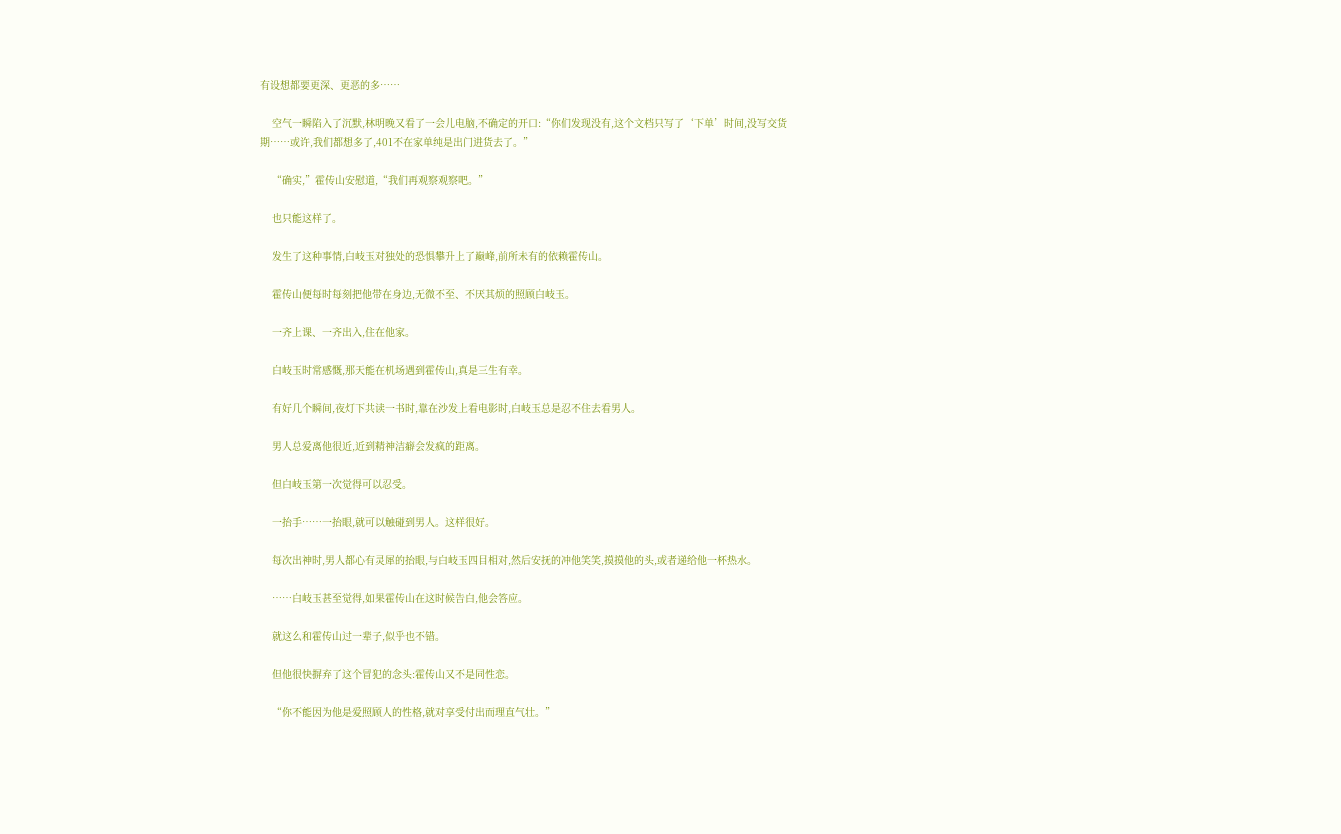有设想都要更深、更恶的多……

    空气一瞬陷入了沉默,林明晚又看了一会儿电脑,不确定的开口:“你们发现没有,这个文档只写了‘下单’时间,没写交货期……或许,我们都想多了,401不在家单纯是出门进货去了。”

    “确实,”霍传山安慰道,“我们再观察观察吧。”

    也只能这样了。

    发生了这种事情,白岐玉对独处的恐惧攀升上了巅峰,前所未有的依赖霍传山。

    霍传山便每时每刻把他带在身边,无微不至、不厌其烦的照顾白岐玉。

    一齐上课、一齐出入,住在他家。

    白岐玉时常感慨,那天能在机场遇到霍传山,真是三生有幸。

    有好几个瞬间,夜灯下共读一书时,靠在沙发上看电影时,白岐玉总是忍不住去看男人。

    男人总爱离他很近,近到精神洁癖会发疯的距离。

    但白岐玉第一次觉得可以忍受。

    一抬手……一抬眼,就可以触碰到男人。这样很好。

    每次出神时,男人都心有灵犀的抬眼,与白岐玉四目相对,然后安抚的冲他笑笑,摸摸他的头,或者递给他一杯热水。

    ……白岐玉甚至觉得,如果霍传山在这时候告白,他会答应。

    就这么和霍传山过一辈子,似乎也不错。

    但他很快摒弃了这个冒犯的念头:霍传山又不是同性恋。

    “你不能因为他是爱照顾人的性格,就对享受付出而理直气壮。”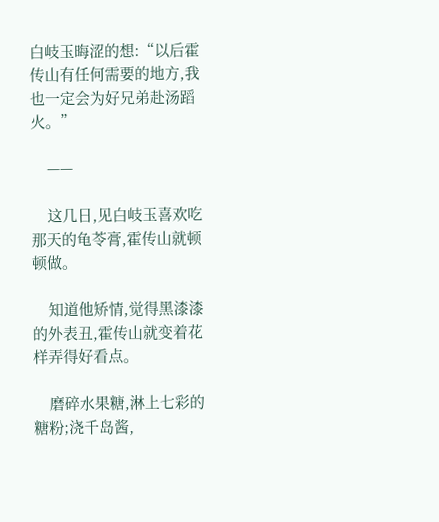白岐玉晦涩的想:“以后霍传山有任何需要的地方,我也一定会为好兄弟赴汤蹈火。”

    ——

    这几日,见白岐玉喜欢吃那天的龟苓膏,霍传山就顿顿做。

    知道他矫情,觉得黑漆漆的外表丑,霍传山就变着花样弄得好看点。

    磨碎水果糖,淋上七彩的糖粉;浇千岛酱,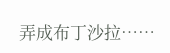弄成布丁沙拉……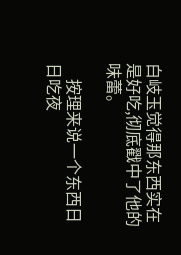白岐玉觉得那东西实在是好吃,彻底戳中了他的味蕾。

    按理来说一个东西日日吃夜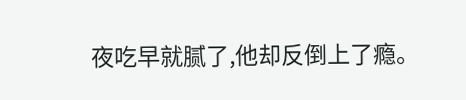夜吃早就腻了,他却反倒上了瘾。